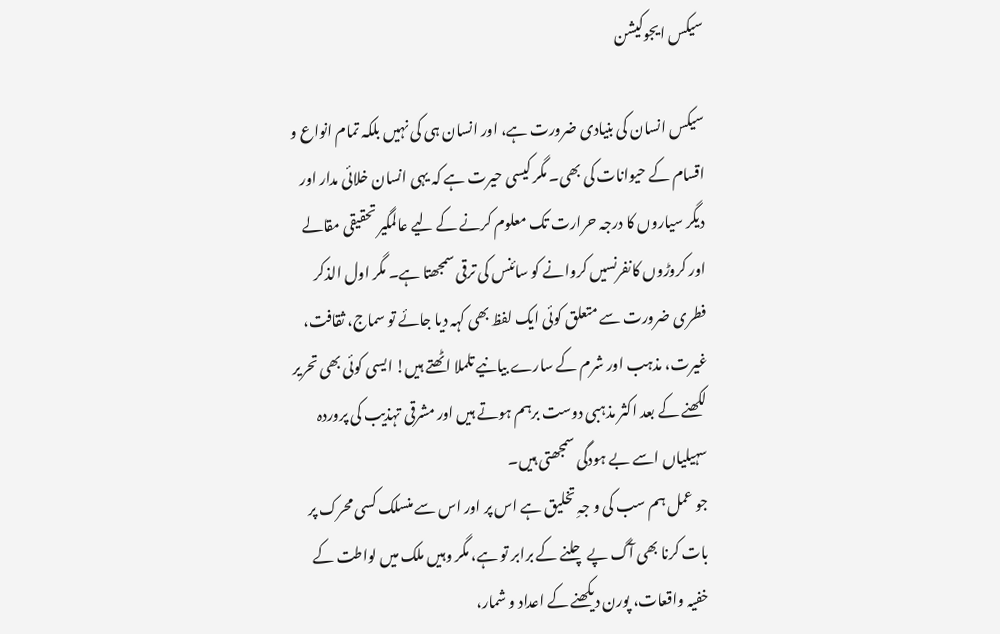سیکس ایجوکیشن

سیکس انسان کی بنیادی ضرورت ہے، اور انسان ہی کی نہیں بلکہ تمام انواع و اقسام کے حیوانات کی بھی۔ مگر کیسی حیرت ہے کہ یہی انسان خلائی مدار اور دیگر سیاروں کا درجہ حرارت تک معلوم کرنے کے لیے عالمگیر تحقیقی مقالے اور کروڑوں کانفرنسیں کروانے کو سائنس کی ترقی سمجھتا ہے۔ مگر اول الذکر فطری ضرورت سے متعلق کوئی ایک لفظ بھی کہہ دیا جائے تو سماج، ثقافت، غیرت، مذہب اور شرم کے سارے بیانیے تلملا اٹھتے ہیں! ایسی کوئی بھی تحریر لکھنے کے بعد اکثر مذہبی دوست برہم ہوتے ہیں اور مشرقی تہذیب کی پروردہ سہیلیاں اسے بے ہودگی سمجھتی ہیں۔
جو عمل ہم سب کی و جہِ تخلیق ہے اس پر اور اس سے منسلک کسی محرک پر بات کرنا بھی آگ پے چلنے کے برابر تو ہے، مگر وہیں ملک میں لواطت کے خفیہ واقعات، پورن دیکھنے کے اعداد و شمار،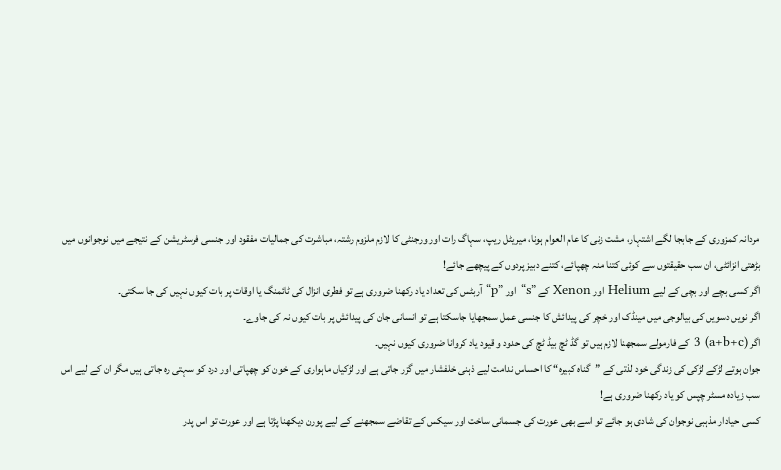مردانہ کمزوری کے جابجا لگے اشتہار، مشت زنی کا عام العوام ہونا، میریٹل ریپ، سہاگ رات اور ورجنٹی کا لازم ملزوم رشتہ، مباشرت کی جمالیات مفقود اور جنسی فرسٹریشن کے نتیجے میں نوجوانوں میں بڑھتی انزائٹی، ان سب حقیقتوں سے کوئی کتنا منہ چھپائے، کتنے دبیز پردوں کے پیچھے جائے!
اگر کسی بچے اور بچی کے لیے Helium اور Xenon کے ”s“ اور ”p“ آربٹس کی تعداد یاد رکھنا ضروری ہے تو فطری انزال کی ٹائمنگ یا اوقات پر بات کیوں نہیں کی جا سکتی۔
اگر نویں دسویں کی بیالوجی میں مینڈک اور خچر کی پیدائش کا جنسی عمل سمجھایا جاسکتا ہے تو انسانی جان کی پیدائش پر بات کیوں نہ کی جاوے۔
اگر (a+b+c) 3 کے فارمولے سمجھنا لازم ہیں تو گڈ ٹچ بیڈ ٹچ کی حدود و قیود یاد کروانا ضروری کیوں نہیں۔
جوان ہوتے لڑکے لڑکی کی زندگی خود لذتی کے ”گناہ کبیرہ“ کا احساس ندامت لیے ذہنی خلفشار میں گزر جاتی ہے اور لڑکیاں ماہواری کے خون کو چھپاتی اور درد کو سہتی رہ جاتی ہیں مگر ان کے لیے اس سب زیادہ مسٹر چپس کو یاد رکھنا ضروری ہے!
کسی حیادار مذہبی نوجوان کی شادی ہو جائے تو اسے بھی عورت کی جسمانی ساخت اور سیکس کے تقاضے سمجھنے کے لیے پورن دیکھنا پڑتا ہے اور عورت تو اس پدر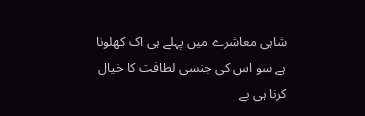شاہی معاشرے میں پہلے ہی اک کھلونا ہے سو اس کی جنسی لطافت کا خیال کرنا ہی بے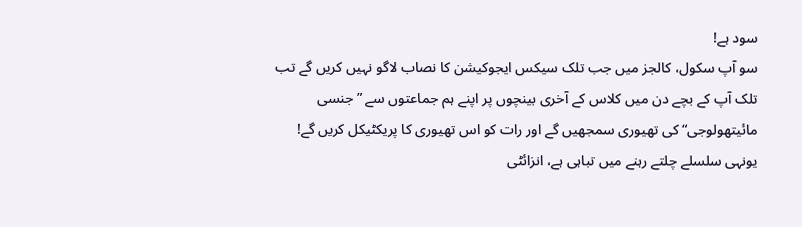سود ہے!
سو آپ سکول، کالجز میں جب تلک سیکس ایجوکیشن کا نصاب لاگو نہیں کریں گے تب تلک آپ کے بچے دن میں کلاس کے آخری بینچوں پر اپنے ہم جماعتوں سے ”جنسی مائیتھولوجی“ کی تھیوری سمجھیں گے اور رات کو اس تھیوری کا پریکٹیکل کریں گے!
یونہی سلسلے چلتے رہنے میں تباہی ہے، انزائٹی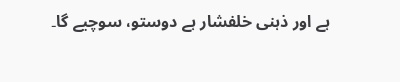ہے اور ذہنی خلفشار ہے دوستو، سوچیے گا۔